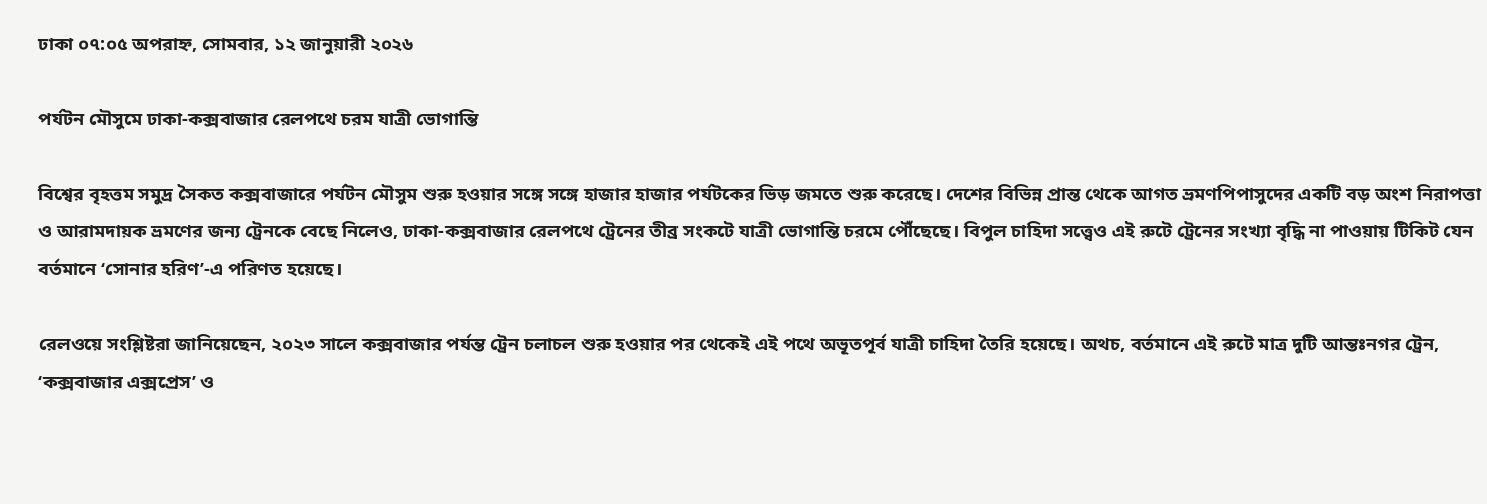ঢাকা ০৭:০৫ অপরাহ্ন, সোমবার, ১২ জানুয়ারী ২০২৬

পর্যটন মৌসুমে ঢাকা-কক্সবাজার রেলপথে চরম যাত্রী ভোগান্তি

বিশ্বের বৃহত্তম সমুদ্র সৈকত কক্সবাজারে পর্যটন মৌসুম শুরু হওয়ার সঙ্গে সঙ্গে হাজার হাজার পর্যটকের ভিড় জমতে শুরু করেছে। দেশের বিভিন্ন প্রান্ত থেকে আগত ভ্রমণপিপাসুদের একটি বড় অংশ নিরাপত্তা ও আরামদায়ক ভ্রমণের জন্য ট্রেনকে বেছে নিলেও, ঢাকা-কক্সবাজার রেলপথে ট্রেনের তীব্র সংকটে যাত্রী ভোগান্তি চরমে পৌঁছেছে। বিপুল চাহিদা সত্ত্বেও এই রুটে ট্রেনের সংখ্যা বৃদ্ধি না পাওয়ায় টিকিট যেন বর্তমানে ‘সোনার হরিণ’-এ পরিণত হয়েছে।

রেলওয়ে সংশ্লিষ্টরা জানিয়েছেন, ২০২৩ সালে কক্সবাজার পর্যন্ত ট্রেন চলাচল শুরু হওয়ার পর থেকেই এই পথে অভূতপূর্ব যাত্রী চাহিদা তৈরি হয়েছে। অথচ, বর্তমানে এই রুটে মাত্র দুটি আন্তঃনগর ট্রেন, ‘কক্সবাজার এক্সপ্রেস’ ও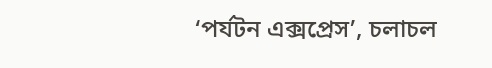‘পর্যটন এক্সপ্রেস’, চলাচল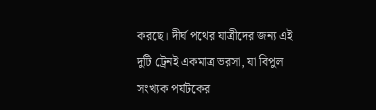করছে। দীর্ঘ পথের যাত্রীদের জন্য এই দুটি ট্রেনই একমাত্র ভরসা, যা বিপুল সংখ্যক পর্যটকের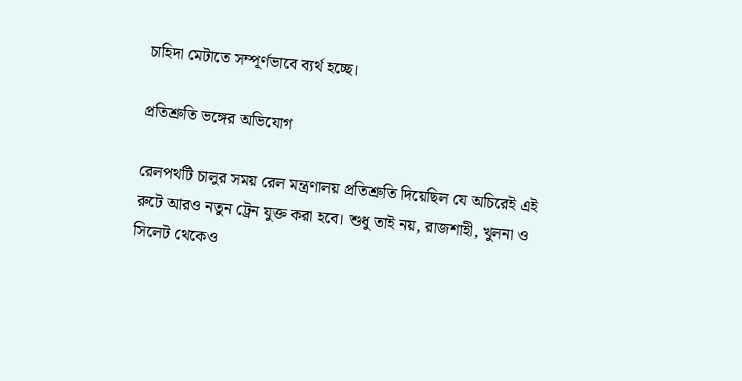চাহিদা মেটাতে সম্পূর্ণভাবে ব্যর্থ হচ্ছে।

প্রতিশ্রুতি ভঙ্গের অভিযোগ

রেলপথটি চালুর সময় রেল মন্ত্রণালয় প্রতিশ্রুতি দিয়েছিল যে অচিরেই এই রুটে আরও নতুন ট্রেন যুক্ত করা হবে। শুধু তাই নয়, রাজশাহী, খুলনা ও সিলেট থেকেও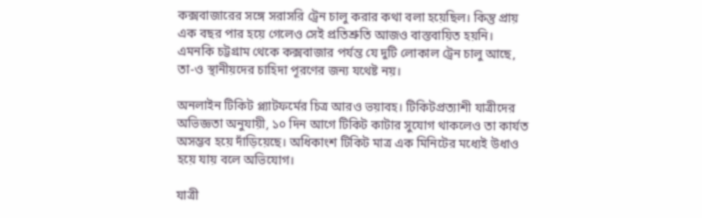কক্সবাজারের সঙ্গে সরাসরি ট্রেন চালু করার কথা বলা হয়েছিল। কিন্তু প্রায় এক বছর পার হয়ে গেলেও সেই প্রতিশ্রুতি আজও বাস্তবায়িত হয়নি। এমনকি চট্টগ্রাম থেকে কক্সবাজার পর্যন্ত যে দুটি লোকাল ট্রেন চালু আছে, তা-ও স্থানীয়দের চাহিদা পূরণের জন্য যথেষ্ট নয়।

অনলাইন টিকিট প্ল্যাটফর্মের চিত্র আরও ভয়াবহ। টিকিটপ্রত্যাশী যাত্রীদের অভিজ্ঞতা অনুযায়ী, ১০ দিন আগে টিকিট কাটার সুযোগ থাকলেও তা কার্যত অসম্ভব হয়ে দাঁড়িয়েছে। অধিকাংশ টিকিট মাত্র এক মিনিটের মধ্যেই উধাও হয়ে যায় বলে অভিযোগ।

যাত্রী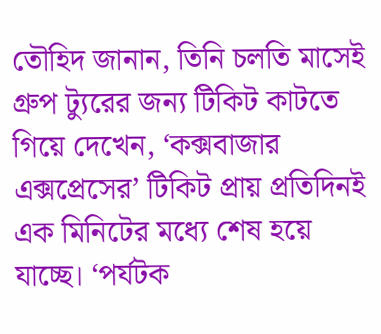তৌহিদ জানান, তিনি চলতি মাসেই গ্রুপ ট্যুরের জন্য টিকিট কাটতে গিয়ে দেখেন, ‘কক্সবাজার এক্সপ্রেসের’ টিকিট প্রায় প্রতিদিনই এক মিনিটের মধ্যে শেষ হয়ে যাচ্ছে। ‘পর্যটক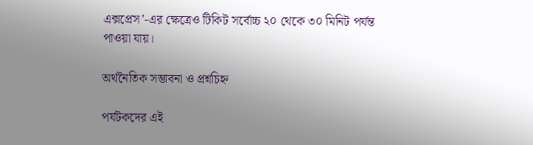এক্সপ্রেস’-এর ক্ষেত্রেও টিকিট সর্বোচ্চ ২০ থেকে ৩০ মিনিট পর্যন্ত পাওয়া যায়।

অর্থনৈতিক সম্ভাবনা ও প্রশ্নচিহ্ন

পর্যটকদের এই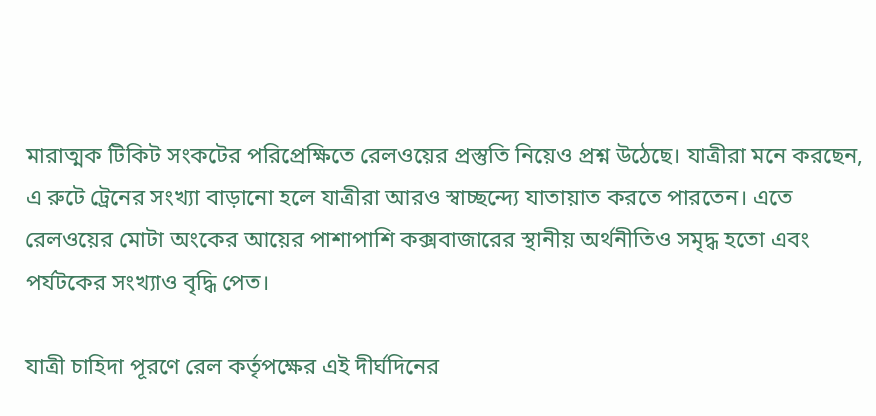মারাত্মক টিকিট সংকটের পরিপ্রেক্ষিতে রেলওয়ের প্রস্তুতি নিয়েও প্রশ্ন উঠেছে। যাত্রীরা মনে করছেন, এ রুটে ট্রেনের সংখ্যা বাড়ানো হলে যাত্রীরা আরও স্বাচ্ছন্দ্যে যাতায়াত করতে পারতেন। এতে রেলওয়ের মোটা অংকের আয়ের পাশাপাশি কক্সবাজারের স্থানীয় অর্থনীতিও সমৃদ্ধ হতো এবং পর্যটকের সংখ্যাও বৃদ্ধি পেত।

যাত্রী চাহিদা পূরণে রেল কর্তৃপক্ষের এই দীর্ঘদিনের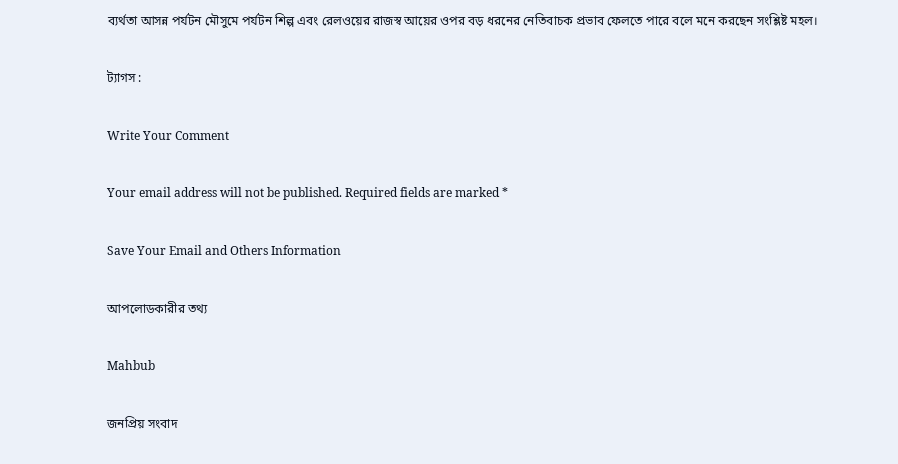ব্যর্থতা আসন্ন পর্যটন মৌসুমে পর্যটন শিল্প এবং রেলওয়ের রাজস্ব আয়ের ওপর বড় ধরনের নেতিবাচক প্রভাব ফেলতে পারে বলে মনে করছেন সংশ্লিষ্ট মহল।

ট্যাগস :

Write Your Comment

Your email address will not be published. Required fields are marked *

Save Your Email and Others Information

আপলোডকারীর তথ্য

Mahbub

জনপ্রিয় সংবাদ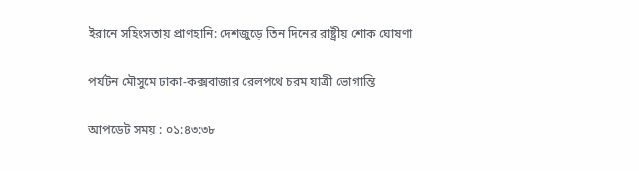ইরানে সহিংসতায় প্রাণহানি: দেশজুড়ে তিন দিনের রাষ্ট্রীয় শোক ঘোষণা

পর্যটন মৌসুমে ঢাকা-কক্সবাজার রেলপথে চরম যাত্রী ভোগান্তি

আপডেট সময় : ০১:৪৩:৩৮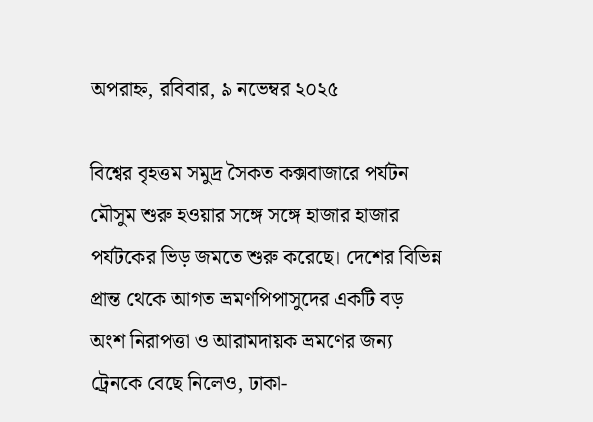অপরাহ্ন, রবিবার, ৯ নভেম্বর ২০২৫

বিশ্বের বৃহত্তম সমুদ্র সৈকত কক্সবাজারে পর্যটন মৌসুম শুরু হওয়ার সঙ্গে সঙ্গে হাজার হাজার পর্যটকের ভিড় জমতে শুরু করেছে। দেশের বিভিন্ন প্রান্ত থেকে আগত ভ্রমণপিপাসুদের একটি বড় অংশ নিরাপত্তা ও আরামদায়ক ভ্রমণের জন্য ট্রেনকে বেছে নিলেও, ঢাকা-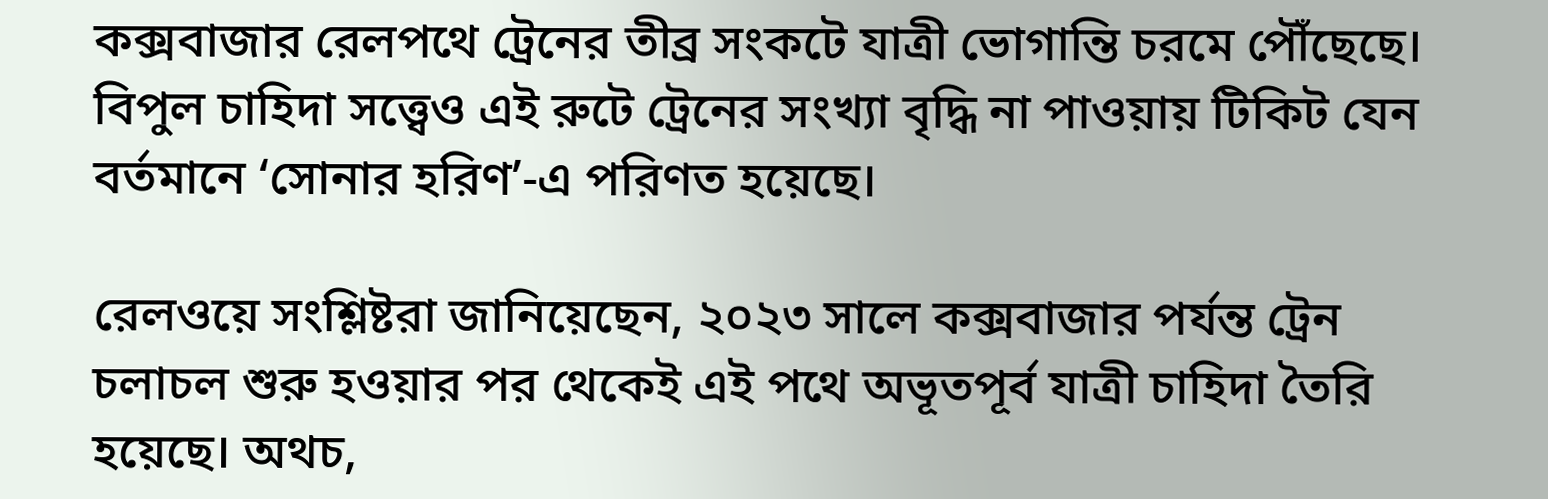কক্সবাজার রেলপথে ট্রেনের তীব্র সংকটে যাত্রী ভোগান্তি চরমে পৌঁছেছে। বিপুল চাহিদা সত্ত্বেও এই রুটে ট্রেনের সংখ্যা বৃদ্ধি না পাওয়ায় টিকিট যেন বর্তমানে ‘সোনার হরিণ’-এ পরিণত হয়েছে।

রেলওয়ে সংশ্লিষ্টরা জানিয়েছেন, ২০২৩ সালে কক্সবাজার পর্যন্ত ট্রেন চলাচল শুরু হওয়ার পর থেকেই এই পথে অভূতপূর্ব যাত্রী চাহিদা তৈরি হয়েছে। অথচ,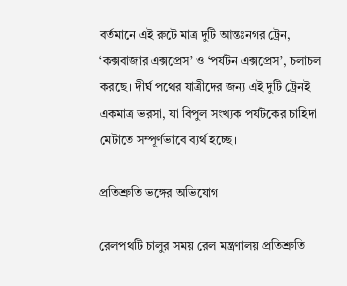বর্তমানে এই রুটে মাত্র দুটি আন্তঃনগর ট্রেন, ‘কক্সবাজার এক্সপ্রেস’ ও ‘পর্যটন এক্সপ্রেস’, চলাচল করছে। দীর্ঘ পথের যাত্রীদের জন্য এই দুটি ট্রেনই একমাত্র ভরসা, যা বিপুল সংখ্যক পর্যটকের চাহিদা মেটাতে সম্পূর্ণভাবে ব্যর্থ হচ্ছে।

প্রতিশ্রুতি ভঙ্গের অভিযোগ

রেলপথটি চালুর সময় রেল মন্ত্রণালয় প্রতিশ্রুতি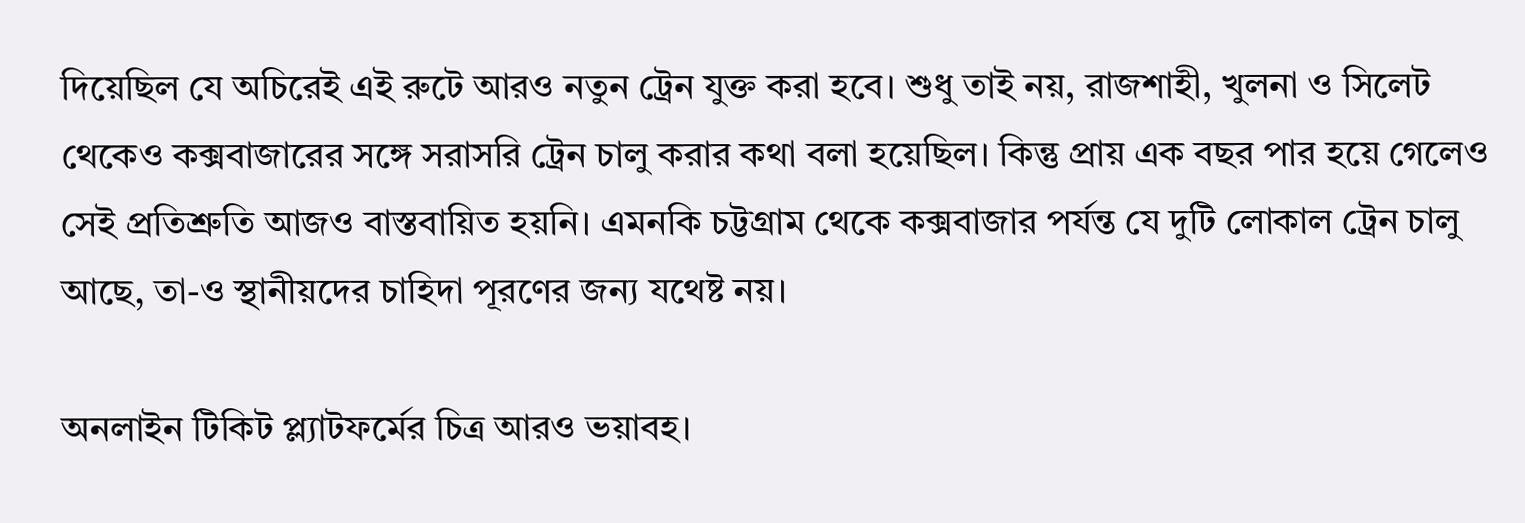দিয়েছিল যে অচিরেই এই রুটে আরও নতুন ট্রেন যুক্ত করা হবে। শুধু তাই নয়, রাজশাহী, খুলনা ও সিলেট থেকেও কক্সবাজারের সঙ্গে সরাসরি ট্রেন চালু করার কথা বলা হয়েছিল। কিন্তু প্রায় এক বছর পার হয়ে গেলেও সেই প্রতিশ্রুতি আজও বাস্তবায়িত হয়নি। এমনকি চট্টগ্রাম থেকে কক্সবাজার পর্যন্ত যে দুটি লোকাল ট্রেন চালু আছে, তা-ও স্থানীয়দের চাহিদা পূরণের জন্য যথেষ্ট নয়।

অনলাইন টিকিট প্ল্যাটফর্মের চিত্র আরও ভয়াবহ।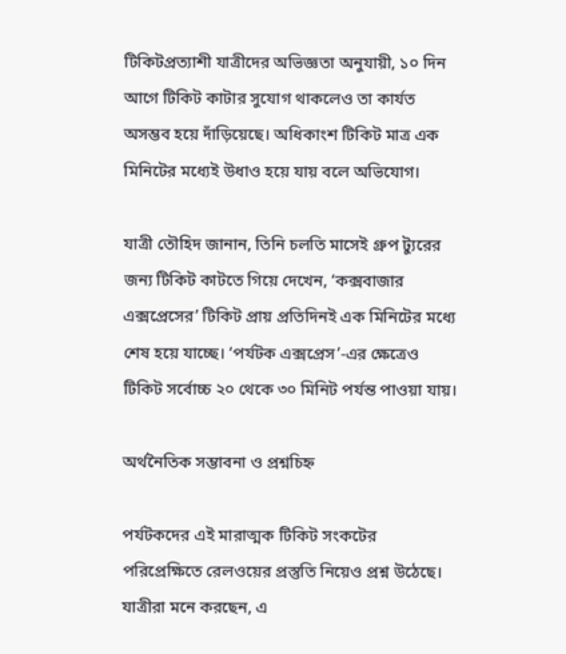টিকিটপ্রত্যাশী যাত্রীদের অভিজ্ঞতা অনুযায়ী, ১০ দিন আগে টিকিট কাটার সুযোগ থাকলেও তা কার্যত অসম্ভব হয়ে দাঁড়িয়েছে। অধিকাংশ টিকিট মাত্র এক মিনিটের মধ্যেই উধাও হয়ে যায় বলে অভিযোগ।

যাত্রী তৌহিদ জানান, তিনি চলতি মাসেই গ্রুপ ট্যুরের জন্য টিকিট কাটতে গিয়ে দেখেন, ‘কক্সবাজার এক্সপ্রেসের’ টিকিট প্রায় প্রতিদিনই এক মিনিটের মধ্যে শেষ হয়ে যাচ্ছে। ‘পর্যটক এক্সপ্রেস’-এর ক্ষেত্রেও টিকিট সর্বোচ্চ ২০ থেকে ৩০ মিনিট পর্যন্ত পাওয়া যায়।

অর্থনৈতিক সম্ভাবনা ও প্রশ্নচিহ্ন

পর্যটকদের এই মারাত্মক টিকিট সংকটের পরিপ্রেক্ষিতে রেলওয়ের প্রস্তুতি নিয়েও প্রশ্ন উঠেছে। যাত্রীরা মনে করছেন, এ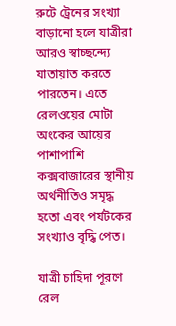রুটে ট্রেনের সংখ্যা বাড়ানো হলে যাত্রীরা আরও স্বাচ্ছন্দ্যে যাতায়াত করতে পারতেন। এতে রেলওয়ের মোটা অংকের আয়ের পাশাপাশি কক্সবাজারের স্থানীয় অর্থনীতিও সমৃদ্ধ হতো এবং পর্যটকের সংখ্যাও বৃদ্ধি পেত।

যাত্রী চাহিদা পূরণে রেল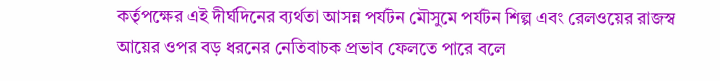কর্তৃপক্ষের এই দীর্ঘদিনের ব্যর্থতা আসন্ন পর্যটন মৌসুমে পর্যটন শিল্প এবং রেলওয়ের রাজস্ব আয়ের ওপর বড় ধরনের নেতিবাচক প্রভাব ফেলতে পারে বলে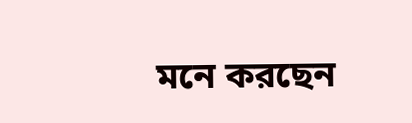মনে করছেন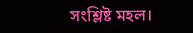সংশ্লিষ্ট মহল।